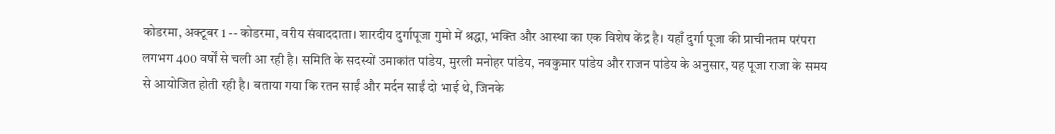कोडरमा, अक्टूबर 1 -- कोडरमा, वरीय संवाददाता। शारदीय दुर्गापूजा गुमो में श्रद्धा, भक्ति और आस्था का एक विशेष केंद्र है। यहाँ दुर्गा पूजा की प्राचीनतम परंपरा लगभग 400 वर्षों से चली आ रही है। समिति के सदस्यों उमाकांत पांडेय, मुरली मनोहर पांडेय, नवकुमार पांडेय और राजन पांडेय के अनुसार, यह पूजा राजा के समय से आयोजित होती रही है। बताया गया कि रतन साईं और मर्दन साईं दो भाई थे, जिनके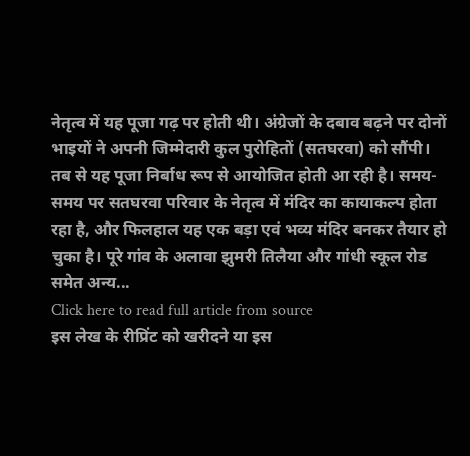नेतृत्व में यह पूजा गढ़ पर होती थी। अंग्रेजों के दबाव बढ़ने पर दोनों भाइयों ने अपनी जिम्मेदारी कुल पुरोहितों (सतघरवा) को सौंपी। तब से यह पूजा निर्बाध रूप से आयोजित होती आ रही है। समय-समय पर सतघरवा परिवार के नेतृत्व में मंदिर का कायाकल्प होता रहा है, और फिलहाल यह एक बड़ा एवं भव्य मंदिर बनकर तैयार हो चुका है। पूरे गांव के अलावा झुमरी तिलैया और गांधी स्कूल रोड समेत अन्य...
Click here to read full article from source
इस लेख के रीप्रिंट को खरीदने या इस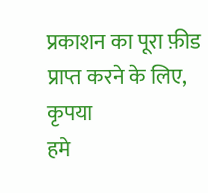प्रकाशन का पूरा फ़ीड प्राप्त करने के लिए, कृपया
हमे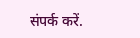संपर्क करें.